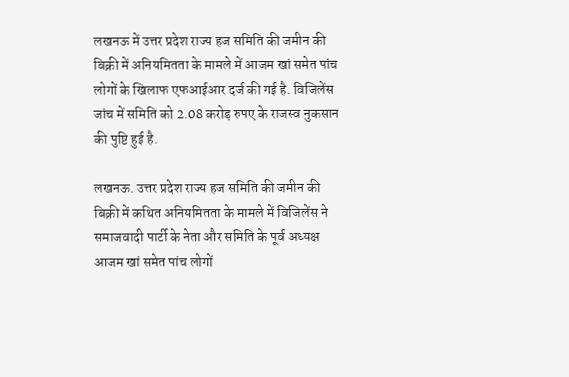लखनऊ में उत्तर प्रदेश राज्य हज समिति की जमीन की बिक्री में अनियमितता के मामले में आजम खां समेत पांच लोगों के खिलाफ एफआईआर दर्ज की गई है. विजिलेंस जांच में समिति को 2.08 करोड़ रुपए के राजस्व नुकसान की पुष्टि हुई है.

लखनऊ. उत्तर प्रदेश राज्य हज समिति की जमीन की बिक्री में कथित अनियमितता के मामले में विजिलेंस ने समाजवादी पार्टी के नेता और समिति के पूर्व अध्यक्ष आजम खां समेत पांच लोगों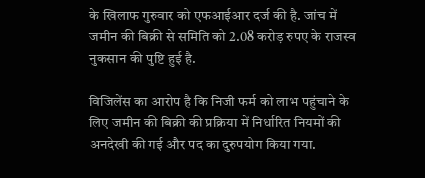के खिलाफ गुरुवार को एफआईआर दर्ज की है. जांच में जमीन की बिक्री से समिति को 2.08 करोड़ रुपए के राजस्व नुकसान की पुष्टि हुई है.

विजिलेंस का आरोप है कि निजी फर्म को लाभ पहुंचाने के लिए जमीन की बिक्री की प्रक्रिया में निर्धारित नियमों की अनदेखी की गई और पद का दुरुपयोग किया गया.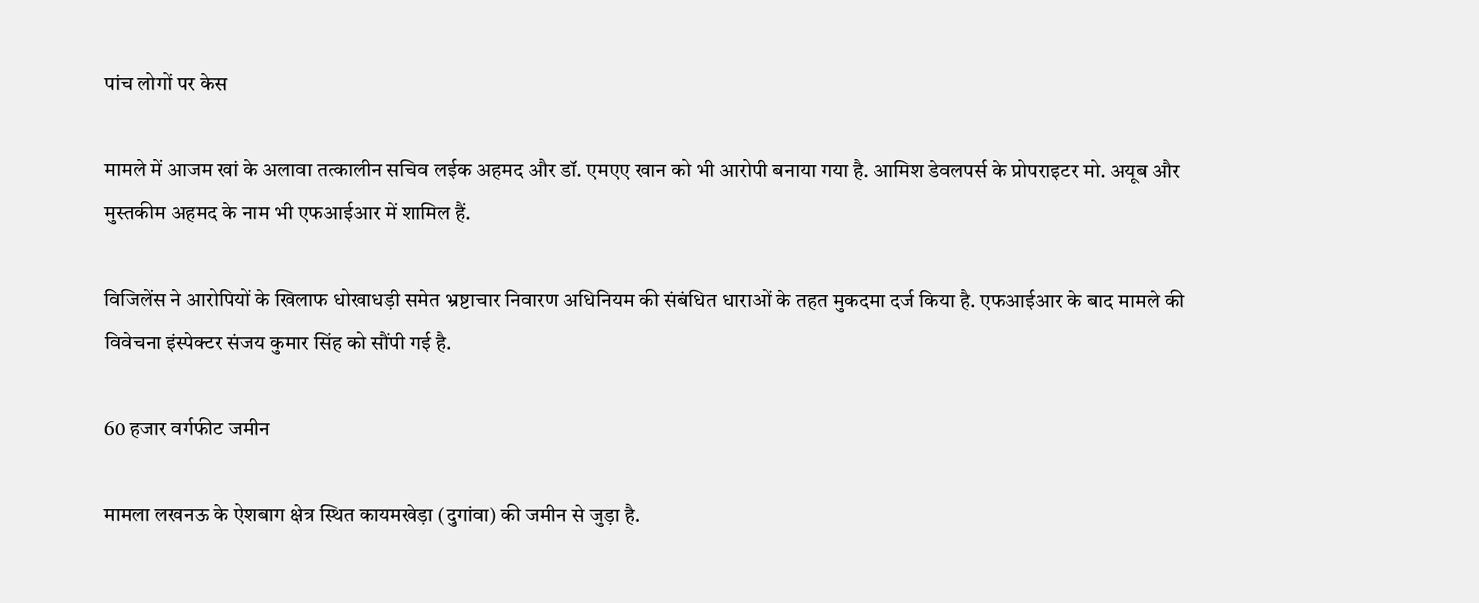पांच लोगों पर केस

मामले में आजम खां के अलावा तत्कालीन सचिव लईक अहमद और डॉ. एमएए खान को भी आरोपी बनाया गया है. आमिश डेवलपर्स के प्रोपराइटर मो. अयूब और मुस्तकीम अहमद के नाम भी एफआईआर में शामिल हैं.

विजिलेंस ने आरोपियों के खिलाफ धोखाधड़ी समेत भ्रष्टाचार निवारण अधिनियम की संबंधित धाराओं के तहत मुकदमा दर्ज किया है. एफआईआर के बाद मामले की विवेचना इंस्पेक्टर संजय कुमार सिंह को सौंपी गई है.

60 हजार वर्गफीट जमीन

मामला लखनऊ के ऐशबाग क्षेत्र स्थित कायमखेड़ा (दुगांवा) की जमीन से जुड़ा है.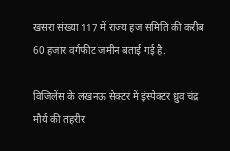खसरा संख्या 117 में राज्य हज समिति की करीब 60 हजार वर्गफीट जमीन बताई गई है.

विजिलेंस के लखनऊ सेक्टर में इंस्पेक्टर ध्रुव चंद्र मौर्य की तहरीर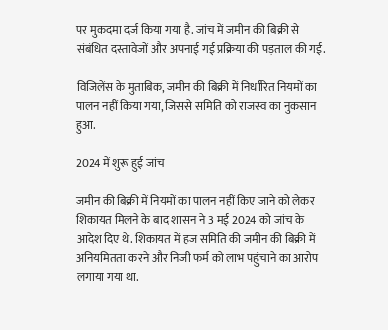पर मुकदमा दर्ज किया गया है. जांच में जमीन की बिक्री से संबंधित दस्तावेजों और अपनाई गई प्रक्रिया की पड़ताल की गई.

विजिलेंस के मुताबिक, जमीन की बिक्री में निर्धारित नियमों का पालन नहीं किया गया, जिससे समिति को राजस्व का नुकसान हुआ.

2024 में शुरू हुई जांच

जमीन की बिक्री में नियमों का पालन नहीं किए जाने को लेकर शिकायत मिलने के बाद शासन ने 3 मई 2024 को जांच के आदेश दिए थे. शिकायत में हज समिति की जमीन की बिक्री में अनियमितता करने और निजी फर्म को लाभ पहुंचाने का आरोप लगाया गया था.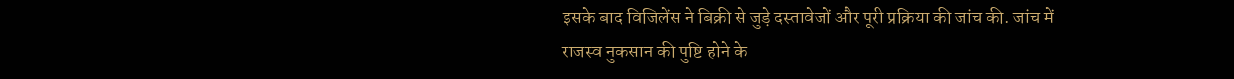इसके बाद विजिलेंस ने बिक्री से जुड़े दस्तावेजों और पूरी प्रक्रिया की जांच की. जांच में राजस्व नुकसान की पुष्टि होने के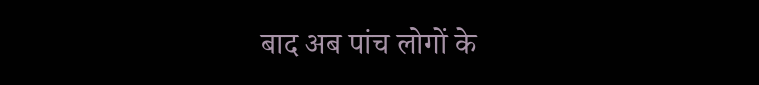बाद अब पांच लोगों के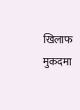खिलाफ मुकदमा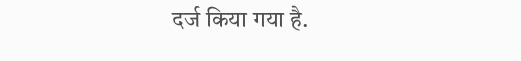दर्ज किया गया है.